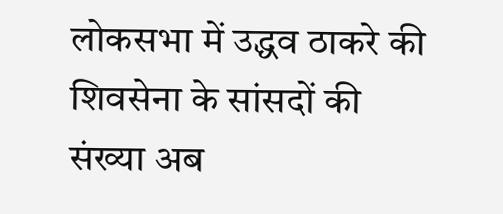लोकसभा में उद्धव ठाकरे की शिवसेना के सांसदों की संख्या अब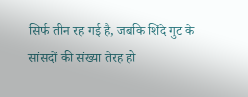सिर्फ तीन रह गई है, जबकि शिंदे गुट के सांसदों की संख्या तेरह हो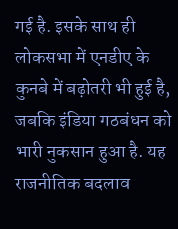गई है. इसके साथ ही लोकसभा में एनडीए के कुनबे में बढ़ोतरी भी हुई है, जबकि इंडिया गठबंधन को भारी नुकसान हुआ है. यह राजनीतिक बदलाव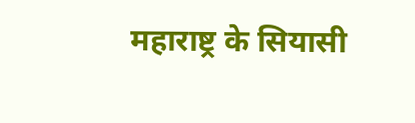महाराष्ट्र के सियासी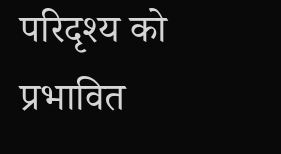परिदृश्य को प्रभावित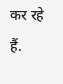कर रहे हैं.